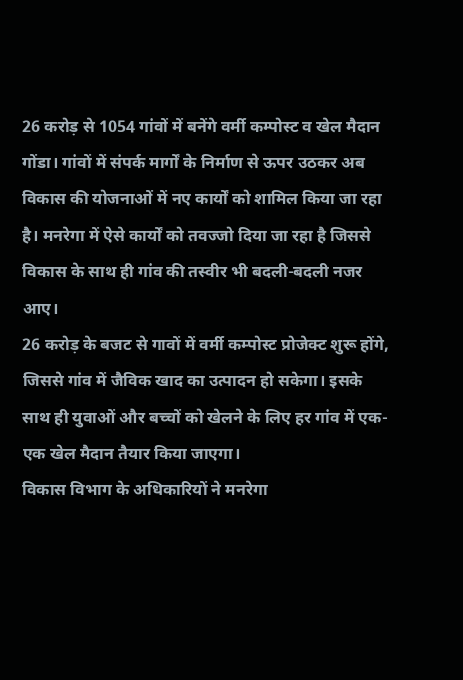26 करोड़ से 1054 गांवों में बनेंगे वर्मी कम्पोस्ट व खेल मैदान
गोंडा। गांवों में संपर्क मार्गों के निर्माण से ऊपर उठकर अब विकास की योजनाओं में नए कार्यों को शामिल किया जा रहा है। मनरेगा में ऐसे कार्यों को तवज्जो दिया जा रहा है जिससे विकास के साथ ही गांव की तस्वीर भी बदली-बदली नजर आए।
26 करोड़ के बजट से गावों में वर्मी कम्पोस्ट प्रोजेक्ट शुरू होंगे, जिससे गांव में जैविक खाद का उत्पादन हो सकेगा। इसके साथ ही युवाओं और बच्चों को खेलने के लिए हर गांव में एक-एक खेल मैदान तैयार किया जाएगा।
विकास विभाग के अधिकारियों ने मनरेगा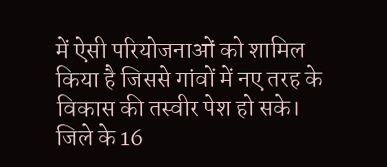में ऐसी परियोजनाओं को शामिल किया है जिससे गांवों में नए तरह के विकास की तस्वीर पेश हो सके।
जिले के 16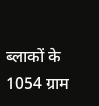ब्लाकों के 1054 ग्राम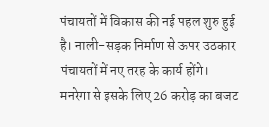पंचायतों में विकास की नई पहल शुरु हुई है। नाली-सड़क निर्माण से ऊपर उठकार पंचायतों में नए तरह के कार्य होंगे। मनरेगा से इसके लिए 26 करोड़ का बजट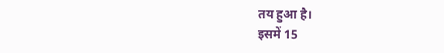तय हुआ है।
इसमें 15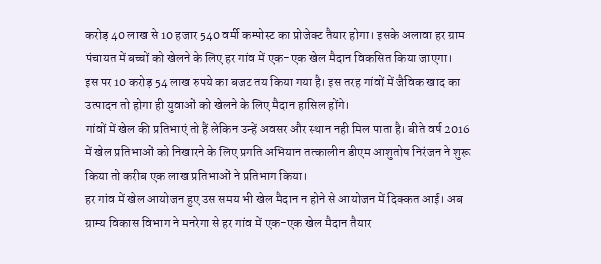करोड़ 40 लाख से 10 हजार 540 वर्मी कम्पोस्ट का प्रोजेक्ट तैयार होगा। इसके अलावा हर ग्राम पंचायत में बच्चों को खेलने के लिए हर गांव में एक-एक खेल मैदान विकसित किया जाएगा।
इस पर 10 करोड़ 54 लाख रुपये का बजट तय किया गया है। इस तरह गांवों में जैविक खाद का उत्पादन तो होगा ही युवाओं को खेलने के लिए मैदान हासिल होंगे।
गांवों में खेल की प्रतिभाएं तो हैं लेकिन उन्हें अवसर और स्थान नही मिल पाता है। बीते वर्ष 2016 में खेल प्रतिभाओं को निखारने के लिए प्रगति अभियान तत्कालीन डीएम आशुतोष निरंजन ने शुरू किया तो करीब एक लाख प्रतिभाओं ने प्रतिभाग किया।
हर गांव में खेल आयोजन हुए उस समय भी खेल मैदान न होने से आयोजन में दिक्कत आई। अब ग्राम्य विकास विभाग ने मनरेगा से हर गांव में एक-एक खेल मैदान तैयार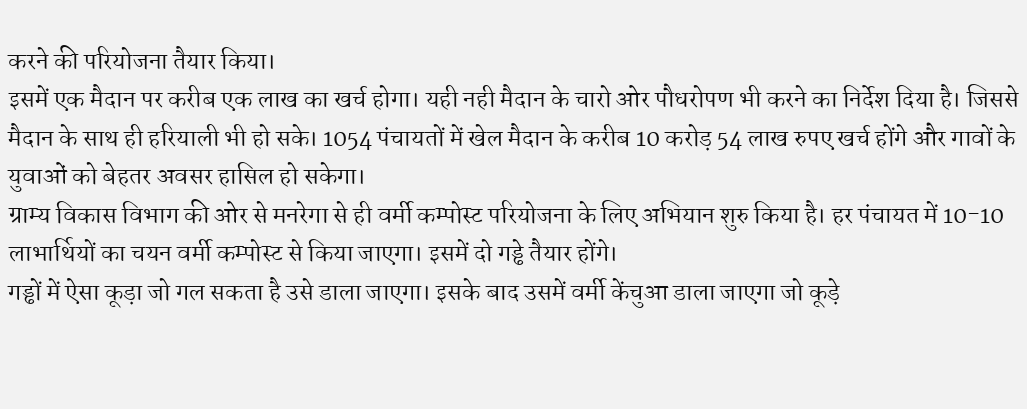करने की परियोजना तैयार किया।
इसमें एक मैदान पर करीब एक लाख का खर्च होगा। यही नही मैदान के चारो ओर पौधरोपण भी करने का निर्देश दिया है। जिससे मैदान के साथ ही हरियाली भी हो सके। 1054 पंचायतों में खेल मैदान के करीब 10 करोड़ 54 लाख रुपए खर्च होंगे और गावों के युवाओं को बेहतर अवसर हासिल हो सकेगा।
ग्राम्य विकास विभाग की ओर से मनरेगा से ही वर्मी कम्पोस्ट परियोजना के लिए अभियान शुरु किया है। हर पंचायत में 10-10 लाभार्थियों का चयन वर्मी कम्पोस्ट से किया जाएगा। इसमें दो गड्ढे तैयार होंगे।
गड्ढों में ऐसा कूड़ा जो गल सकता है उसे डाला जाएगा। इसके बाद उसमें वर्मी केंचुआ डाला जाएगा जो कूड़े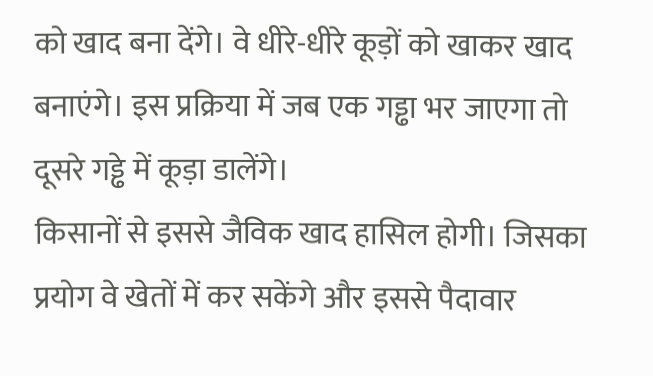को खाद बना देंगे। वे धीरे-धीरे कूड़ों को खाकर खाद बनाएंगे। इस प्रक्रिया में जब एक गड्ढा भर जाएगा तो दूसरे गड्ढे में कूड़ा डालेंगे।
किसानों से इससे जैविक खाद हासिल होगी। जिसका प्रयोग वे खेतों में कर सकेंगे और इससे पैदावार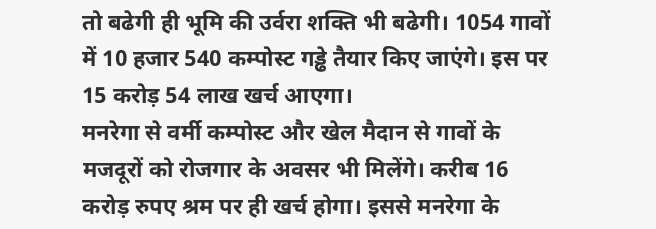तो बढेगी ही भूमि की उर्वरा शक्ति भी बढेगी। 1054 गावों में 10 हजार 540 कम्पोस्ट गड्ढे तैयार किए जाएंगे। इस पर 15 करोड़ 54 लाख खर्च आएगा।
मनरेगा से वर्मी कम्पोस्ट और खेल मैदान से गावों के मजदूरों को रोजगार के अवसर भी मिलेंगे। करीब 16 करोड़ रुपए श्रम पर ही खर्च होगा। इससे मनरेगा के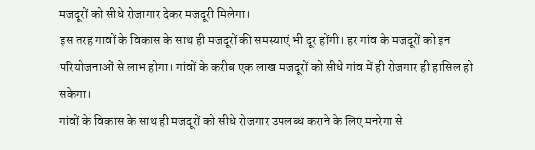मजदूरों को सीधे रोजागार देकर मजदूरी मिलेगा।
इस तरह गावों के विकास के साथ ही मजदूरों की समस्याएं भी दूर होंगी। हर गांव के मजदूरों को इन परियोजनाओं से लाभ होगा। गांवों के करीब एक लाख मजदूरों को सीधे गांव में ही रोजगार ही हासिल हो सकेगा।
गांवों के विकास के साथ ही मजदूरों को सीधे रोजगार उपलब्ध कराने के लिए मनरेगा से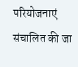परियोजनाएं संचालित की जा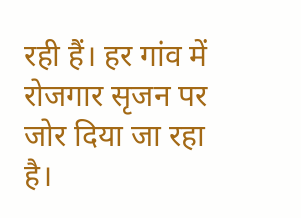रही हैं। हर गांव में रोजगार सृजन पर जोर दिया जा रहा है।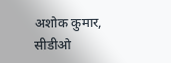अशोक कुमार, सीडीओ